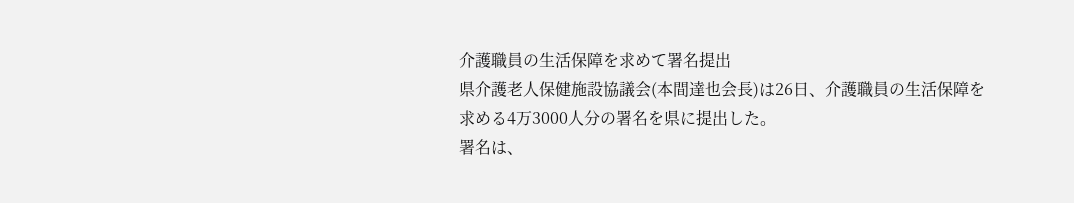介護職員の生活保障を求めて署名提出
県介護老人保健施設協議会(本間達也会長)は26日、介護職員の生活保障を求める4万3000人分の署名を県に提出した。
署名は、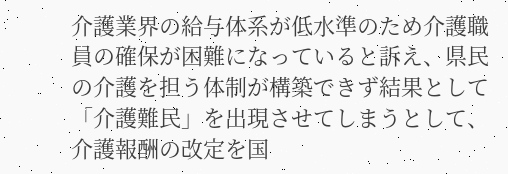介護業界の給与体系が低水準のため介護職員の確保が困難になっていると訴え、県民の介護を担う体制が構築できず結果として「介護難民」を出現させてしまうとして、介護報酬の改定を国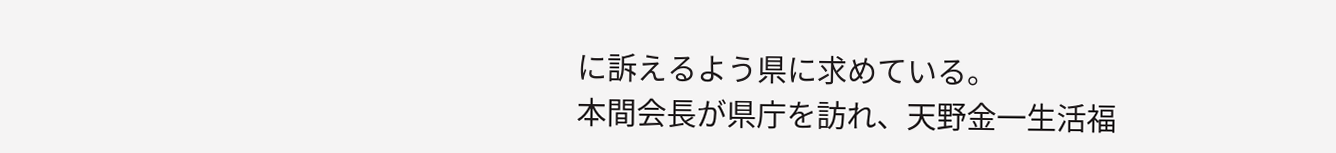に訴えるよう県に求めている。
本間会長が県庁を訪れ、天野金一生活福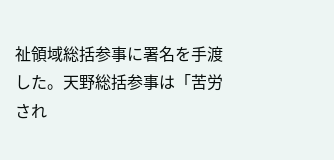祉領域総括参事に署名を手渡した。天野総括参事は「苦労され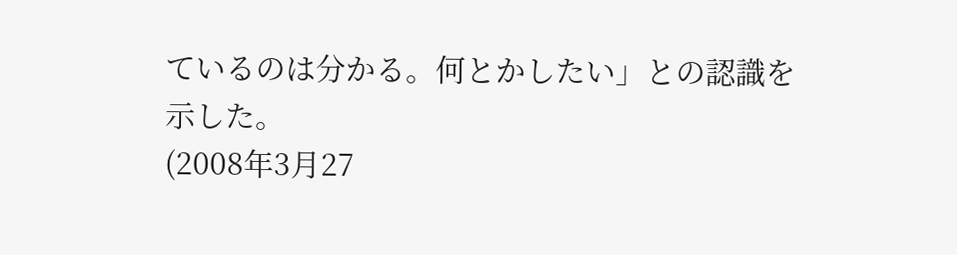ているのは分かる。何とかしたい」との認識を示した。
(2008年3月27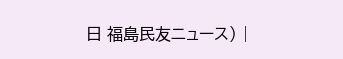日 福島民友ニュース) |